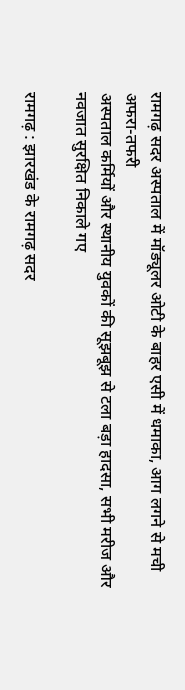रामगढ़ सदर अस्पताल में मॉड्यूलर ओटी के बाहर एसी में धमाका, आग लगने से मची अफरा-तफरी
अस्पताल कर्मियों और स्थानीय युवकों की सूझबूझ से टला बड़ा हादसा, सभी मरीज और नवजात सुरक्षित निकाले गए

रामगढ़ : झारखंड के रामगढ़ सदर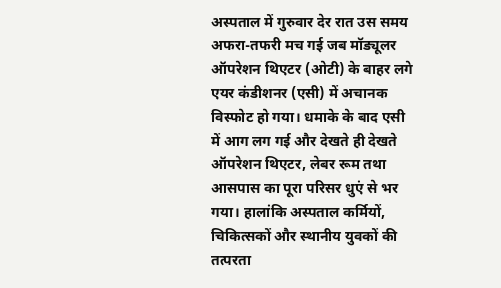अस्पताल में गुरुवार देर रात उस समय अफरा-तफरी मच गई जब मॉड्यूलर ऑपरेशन थिएटर (ओटी) के बाहर लगे एयर कंडीशनर (एसी) में अचानक विस्फोट हो गया। धमाके के बाद एसी में आग लग गई और देखते ही देखते ऑपरेशन थिएटर, लेबर रूम तथा आसपास का पूरा परिसर धुएं से भर गया। हालांकि अस्पताल कर्मियों, चिकित्सकों और स्थानीय युवकों की तत्परता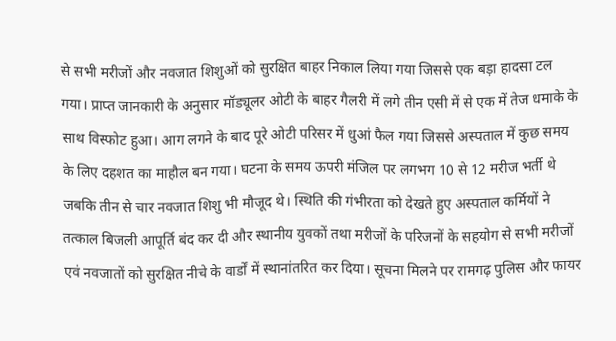से सभी मरीजों और नवजात शिशुओं को सुरक्षित बाहर निकाल लिया गया जिससे एक बड़ा हादसा टल गया। प्राप्त जानकारी के अनुसार मॉड्यूलर ओटी के बाहर गैलरी में लगे तीन एसी में से एक में तेज धमाके के साथ विस्फोट हुआ। आग लगने के बाद पूरे ओटी परिसर में धुआं फैल गया जिससे अस्पताल में कुछ समय के लिए दहशत का माहौल बन गया। घटना के समय ऊपरी मंजिल पर लगभग 10 से 12 मरीज भर्ती थे जबकि तीन से चार नवजात शिशु भी मौजूद थे। स्थिति की गंभीरता को देखते हुए अस्पताल कर्मियों ने तत्काल बिजली आपूर्ति बंद कर दी और स्थानीय युवकों तथा मरीजों के परिजनों के सहयोग से सभी मरीजों एवं नवजातों को सुरक्षित नीचे के वार्डों में स्थानांतरित कर दिया। सूचना मिलने पर रामगढ़ पुलिस और फायर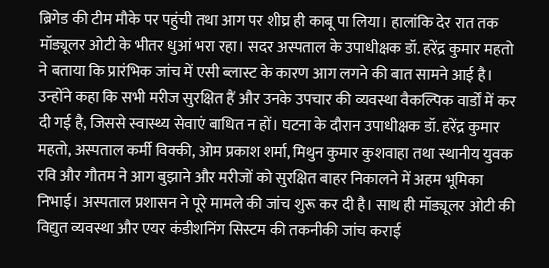ब्रिगेड की टीम मौके पर पहुंची तथा आग पर शीघ्र ही काबू पा लिया। हालांकि देर रात तक मॉड्यूलर ओटी के भीतर धुआं भरा रहा। सदर अस्पताल के उपाधीक्षक डॉ. हरेंद्र कुमार महतो ने बताया कि प्रारंभिक जांच में एसी ब्लास्ट के कारण आग लगने की बात सामने आई है। उन्होंने कहा कि सभी मरीज सुरक्षित हैं और उनके उपचार की व्यवस्था वैकल्पिक वार्डों में कर दी गई है, जिससे स्वास्थ्य सेवाएं बाधित न हों। घटना के दौरान उपाधीक्षक डॉ. हरेंद्र कुमार महतो, अस्पताल कर्मी विक्की, ओम प्रकाश शर्मा, मिथुन कुमार कुशवाहा तथा स्थानीय युवक रवि और गौतम ने आग बुझाने और मरीजों को सुरक्षित बाहर निकालने में अहम भूमिका निभाई। अस्पताल प्रशासन ने पूरे मामले की जांच शुरू कर दी है। साथ ही मॉड्यूलर ओटी की विद्युत व्यवस्था और एयर कंडीशनिंग सिस्टम की तकनीकी जांच कराई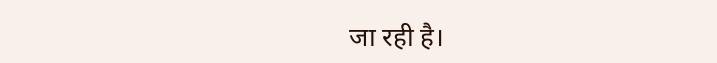जा रही है।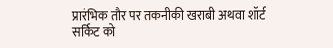प्रारंभिक तौर पर तकनीकी खराबी अथवा शॉर्ट सर्किट को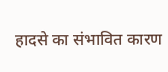हादसे का संभावित कारण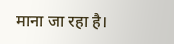माना जा रहा है।